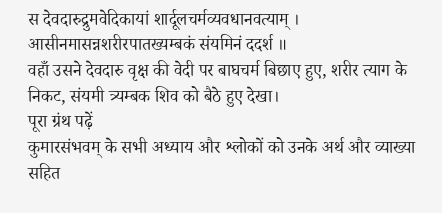स देवदारुद्रुमवेदिकायां शार्दूलचर्मव्यवधानवत्याम् । आसीनमासन्नशरीरपातख्यम्बकं संयमिनं ददर्श ॥
वहाँ उसने देवदारु वृक्ष की वेदी पर बाघचर्म बिछाए हुए, शरीर त्याग के निकट, संयमी त्र्यम्बक शिव को बैठे हुए देखा।
पूरा ग्रंथ पढ़ें
कुमारसंभवम् के सभी अध्याय और श्लोकों को उनके अर्थ और व्याख्या सहित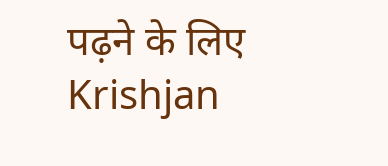पढ़ने के लिए Krishjan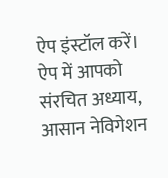ऐप इंस्टॉल करें। ऐप में आपको संरचित अध्याय, आसान नेविगेशन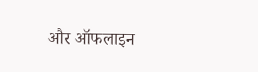और ऑफलाइन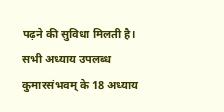पढ़ने की सुविधा मिलती है।
सभी अध्याय उपलब्ध
कुमारसंभवम् के 18 अध्याय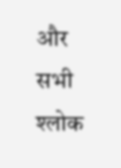और सभी श्लोक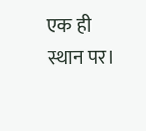एक ही स्थान पर।